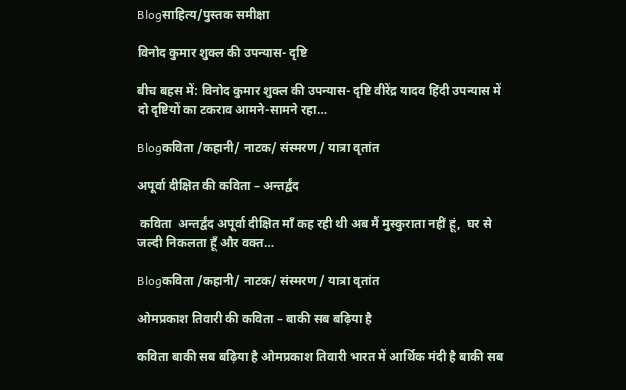Blogसाहित्य/पुस्तक समीक्षा

विनोद कुमार शुक्ल की उपन्यास- दृष्टि

बीच बहस में: विनोद कुमार शुक्ल की उपन्यास- दृष्टि वीरेंद्र यादव हिंदी उपन्यास में दो दृष्टियों का टकराव आमने-सामने रहा…

Blogकविता /कहानी/ नाटक/ संस्मरण / यात्रा वृतांत

अपूर्वा दीक्षित की कविता – अन्तर्द्वंद

 कविता  अन्तर्द्वंद अपूर्वा दीक्षित माँ कह रही थी अब मैं मुस्कुराता नहीं हूं,  घर से जल्दी निकलता हूँ और वक्त…

Blogकविता /कहानी/ नाटक/ संस्मरण / यात्रा वृतांत

ओमप्रकाश तिवारी की कविता – बाकी सब बढ़िया है

कविता बाकी सब बढ़िया है ओमप्रकाश तिवारी भारत में आर्थिक मंदी है बाकी सब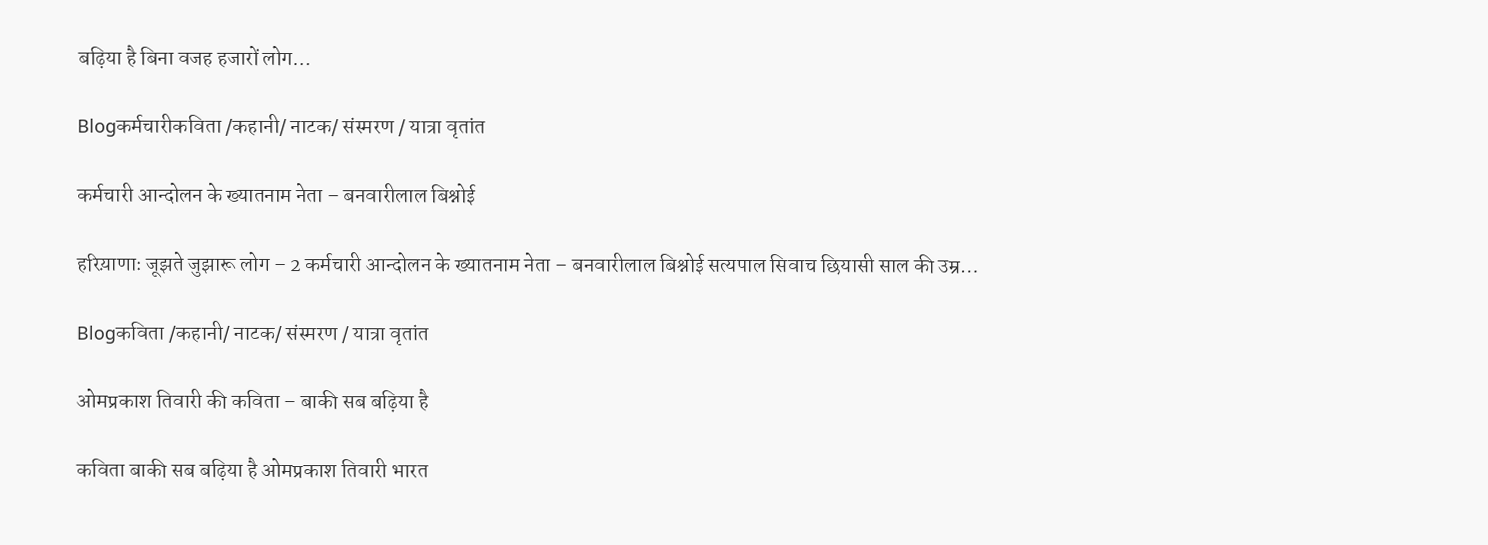बढ़िया है बिना वजह हजारों लोग…

Blogकर्मचारीकविता /कहानी/ नाटक/ संस्मरण / यात्रा वृतांत

कर्मचारी आन्दोलन के ख्यातनाम नेता – बनवारीलाल बिश्नोई

हरिय़ाणाः जूझते जुझारू लोग – 2 कर्मचारी आन्दोलन के ख्यातनाम नेता – बनवारीलाल बिश्नोई सत्यपाल सिवाच छियासी साल की उम्र…

Blogकविता /कहानी/ नाटक/ संस्मरण / यात्रा वृतांत

ओमप्रकाश तिवारी की कविता – बाकी सब बढ़िया है

कविता बाकी सब बढ़िया है ओमप्रकाश तिवारी भारत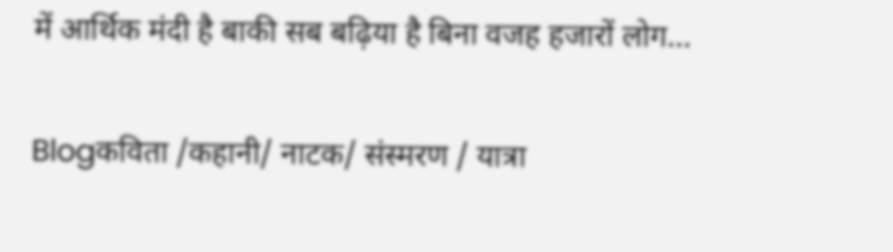में आर्थिक मंदी है बाकी सब बढ़िया है बिना वजह हजारों लोग…

Blogकविता /कहानी/ नाटक/ संस्मरण / यात्रा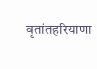वृतांतहरियाणा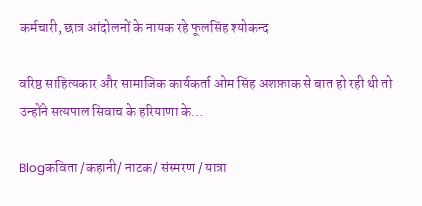कर्मचारी, छात्र आंदोलनों के नायक रहे फूलसिंह श्योकन्द

वरिष्ठ साहित्यकार और सामाजिक कार्यकर्ता ओम सिंह अशफ़ाक से बात हो रही थी तो उन्होंने सत्यपाल सिवाच के हरियाणा के…

Blogकविता /कहानी/ नाटक/ संस्मरण / यात्रा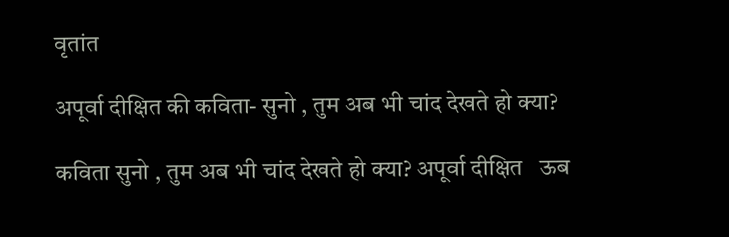वृतांत

अपूर्वा दीक्षित की कविता- सुनो , तुम अब भी चांद देखते हो क्या?

कविता सुनो , तुम अब भी चांद देखते हो क्या? अपूर्वा दीक्षित   ऊब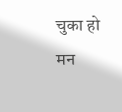चुका हो मन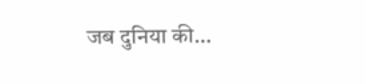जब दुनिया की…